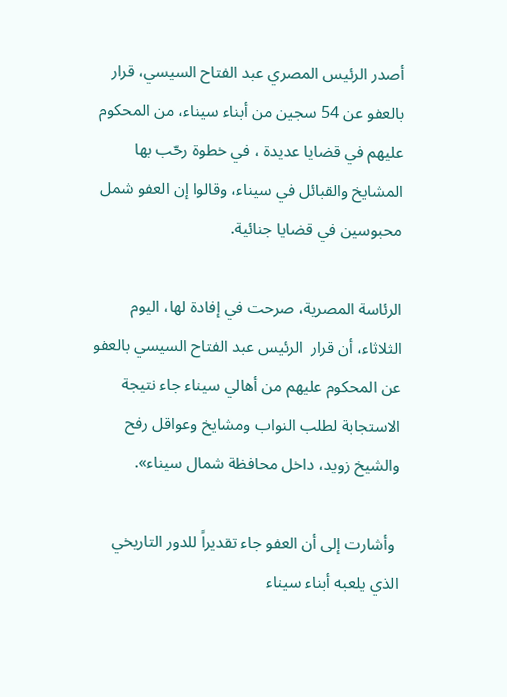أصدر الرئيس المصري عبد الفتاح السيسي، قرار بالعفو عن 54 سجين من أبناء سيناء، من المحكوم عليهم في قضايا عديدة ، في خطوة رحّب بها المشايخ والقبائل في سيناء، وقالوا إن العفو شمل محبوسين في قضايا جنائية.

الرئاسة المصرية، صرحت في إفادة لها، اليوم الثلاثاء، أن قرار  الرئيس عبد الفتاح السيسي بالعفو عن المحكوم عليهم من أهالي سيناء جاء نتيجة الاستجابة لطلب النواب ومشايخ وعواقل رفح والشيخ زويد، داخل محافظة شمال سيناء».

 وأشارت إلى أن العفو جاء تقديراً للدور التاريخي الذي يلعبه أبناء سيناء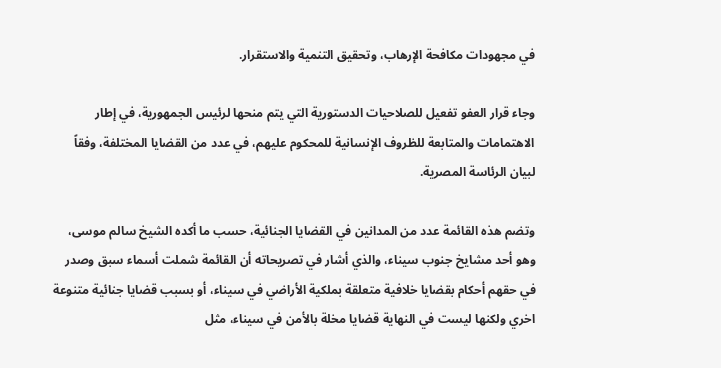في مجهودات مكافحة الإرهاب، وتحقيق التنمية والاستقرار.

وجاء قرار العفو تفعيل للصلاحيات الدستورية التي يتم منحها لرئيس الجمهورية، في إطار الاهتمامات والمتابعة للظروف الإنسانية للمحكوم عليهم، في عدد من القضايا المختلفة، وفقاً لبيان الرئاسة المصرية.

وتضم هذه القائمة عدد من المدانين في القضايا الجنائية، حسب ما أكده الشيخ سالم موسى، وهو أحد مشايخ جنوب سيناء، والذي أشار في تصريحاته أن القائمة شملت أسماء سبق وصدر في حقهم أحكام بقضايا خلافية متعلقة بملكية الأراضي في سيناء، أو بسبب قضايا جنائية متنوعة اخري ولكنها ليست في النهاية قضايا مخلة بالأمن في سيناء، مثل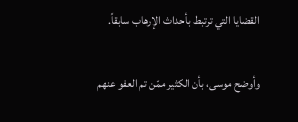القضايا التي ترتبط بأحداث الإرهاب سابقاً.

وأوضح موسى، بأن الكثير ممّن تم العفو عنهم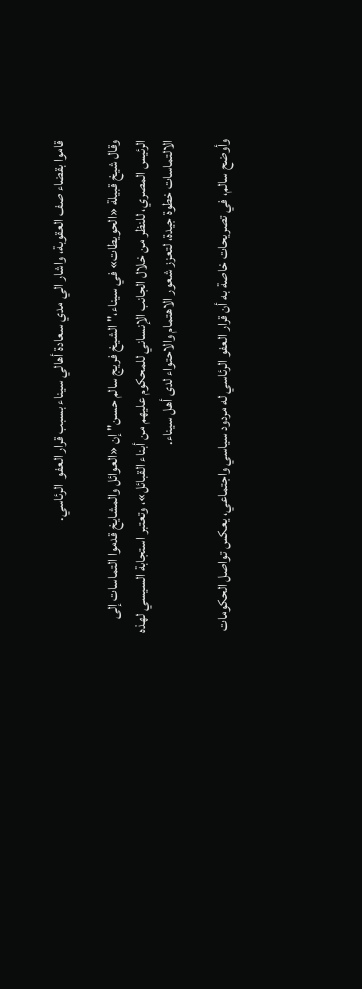قاموا بقضاء صف العقوبة، واشار الي مدي سعادة أهالي سيناء بسبب قرار العفو  الرئاسي.

وقال شيخ قبيلة «الحويطات» في سيناء،" الشيخ فريج سالم حسن" إن «العوائل والمشايخ قدموا التماسات إلى الرئيس المصري، للنظر من خلال الجانب الإنساني للمحكوم عليهم من أبناء القبائل»، وتعتبر استجابة السيسي لهذه الالتماسات خطوة جيدة، لتعزز شعور الاهتمام والاحتواء لدى أهل سيناء.

وأوضح سالم، في تصريحات خاصة به أن قرار العفو الرئاسي له مردود سياسي واجتماعي، يعكس تواصل الحكومات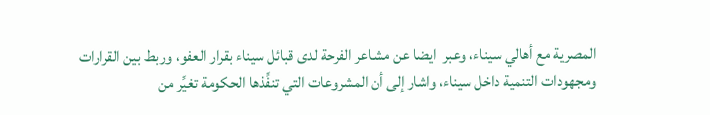المصرية مع أهالي سيناء، وعبر  ايضا عن مشاعر الفرحة لدى قبائل سيناء بقرار العفو، وربط بين القرارات ومجهودات التنمية داخل سيناء، واشار إلى أن المشروعات التي تنفِّذها الحكومة تغيِّر من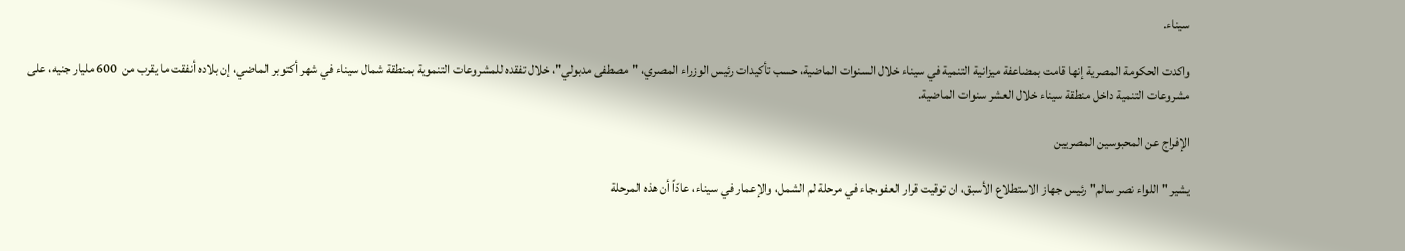سيناء.

واكدت الحكومة المصرية إنها قامت بمضاعفة ميزانية التنمية في سيناء خلال السنوات الماضية، حسب تأكيدات رئيس الوزراء المصري، "مصطفى مدبولي"، خلال تفقده للمشروعات التنموية بمنطقة شمال سيناء في شهر أكتوبر الماضي، إن بلاده أنفقت ما يقرب من  600 مليار جنيه، على مشروعات التنمية داخل منطقة سيناء خلال العشر سنوات الماضية.

الإفراج عن المحبوسين المصريين

يشير " اللواء نصر سالم" رئيس جهاز الاستطلاع الأسبق، ان توقيت قرار العفو،جاء في مرحلة لم الشمل، والإعمار في سيناء، عادّاً أن هذه المرحلة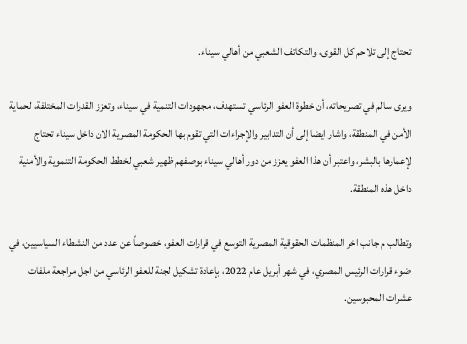تحتاج إلى تلاحم كل القوى، والتكاتف الشعبي من أهالي سيناء.

ويرى سالم في تصريحاته، أن خطوة العفو الرئاسي تستهدف، مجهودات التنمية في سيناء، وتعزز القدرات المختلفة، لحماية الأمن في المنطقة، واشار ايضا إلى أن التدابير والإجراءات التي تقوم بها الحكومة المصرية الان داخل سيناء تحتاج لإعمارها بالبشر، واعتبر أن هذا العفو يعزز من دور أهالي سيناء بوصفهم ظهير شعبي لخطط الحكومة التنموية والأمنية داخل هذه المنطقة.

وتطالب م جانب اخر المنظمات الحقوقية المصرية التوسع في قرارات العفو، خصوصاً عن عدد من النشطاء السياسيين، في ضوء قرارات الرئيس المصري، في شهر أبريل عام 2022، بإعادة تشكيل لجنة للعفو الرئاسي من اجل مراجعة ملفات عشرات المحبوسين.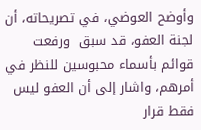وأوضح العوضي، في تصريحاته، أن لجنة العفو، قد سبق  ورفعت قوائم بأسماء محبوسين للنظر في أمرهم، واشار إلى أن العفو ليس فقط قرار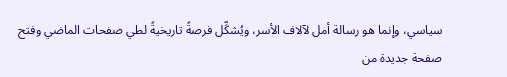سياسي، وإنما هو رسالة أمل لآلاف الأسر، ويُشكِّل فرصةً تاريخيةً لطي صفحات الماضي وفتح صفحة جديدة من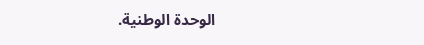الوحدة الوطنية.